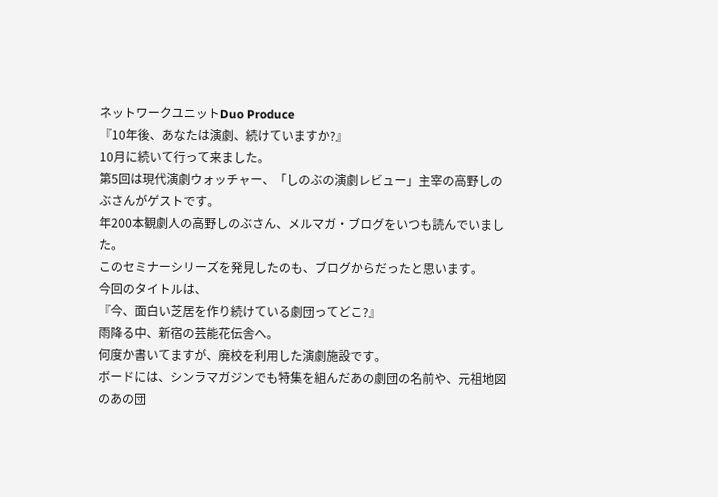ネットワークユニットDuo Produce
『10年後、あなたは演劇、続けていますか?』
10月に続いて行って来ました。
第5回は現代演劇ウォッチャー、「しのぶの演劇レビュー」主宰の高野しのぶさんがゲストです。
年200本観劇人の高野しのぶさん、メルマガ・ブログをいつも読んでいました。
このセミナーシリーズを発見したのも、ブログからだったと思います。
今回のタイトルは、
『今、面白い芝居を作り続けている劇団ってどこ?』
雨降る中、新宿の芸能花伝舎へ。
何度か書いてますが、廃校を利用した演劇施設です。
ボードには、シンラマガジンでも特集を組んだあの劇団の名前や、元祖地図のあの団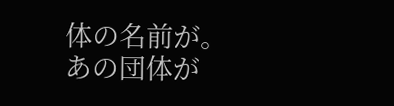体の名前が。
あの団体が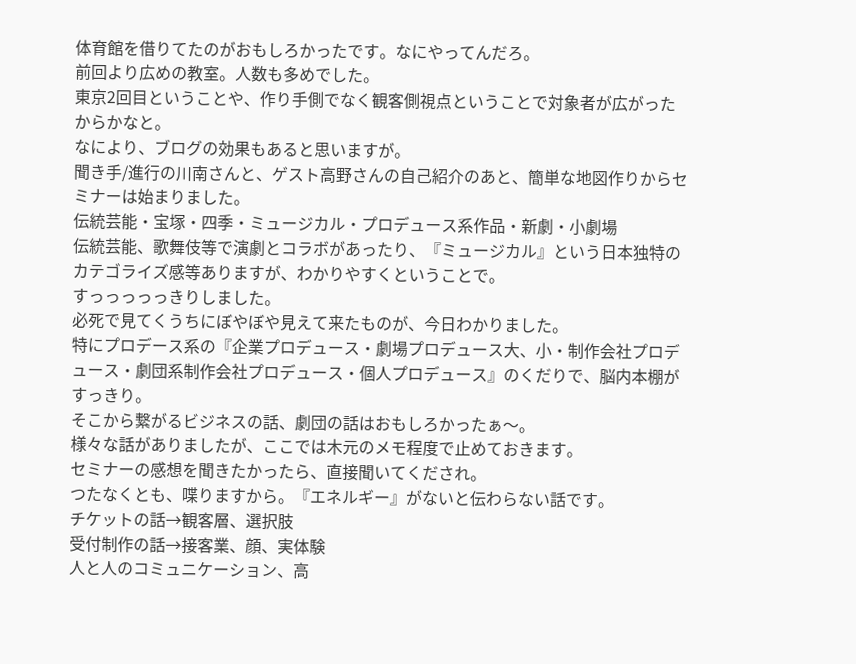体育館を借りてたのがおもしろかったです。なにやってんだろ。
前回より広めの教室。人数も多めでした。
東京2回目ということや、作り手側でなく観客側視点ということで対象者が広がったからかなと。
なにより、ブログの効果もあると思いますが。
聞き手/進行の川南さんと、ゲスト高野さんの自己紹介のあと、簡単な地図作りからセミナーは始まりました。
伝統芸能・宝塚・四季・ミュージカル・プロデュース系作品・新劇・小劇場
伝統芸能、歌舞伎等で演劇とコラボがあったり、『ミュージカル』という日本独特のカテゴライズ感等ありますが、わかりやすくということで。
すっっっっっきりしました。
必死で見てくうちにぼやぼや見えて来たものが、今日わかりました。
特にプロデース系の『企業プロデュース・劇場プロデュース大、小・制作会社プロデュース・劇団系制作会社プロデュース・個人プロデュース』のくだりで、脳内本棚がすっきり。
そこから繋がるビジネスの話、劇団の話はおもしろかったぁ〜。
様々な話がありましたが、ここでは木元のメモ程度で止めておきます。
セミナーの感想を聞きたかったら、直接聞いてくだされ。
つたなくとも、喋りますから。『エネルギー』がないと伝わらない話です。
チケットの話→観客層、選択肢
受付制作の話→接客業、顔、実体験
人と人のコミュニケーション、高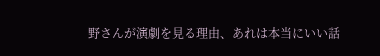野さんが演劇を見る理由、あれは本当にいい話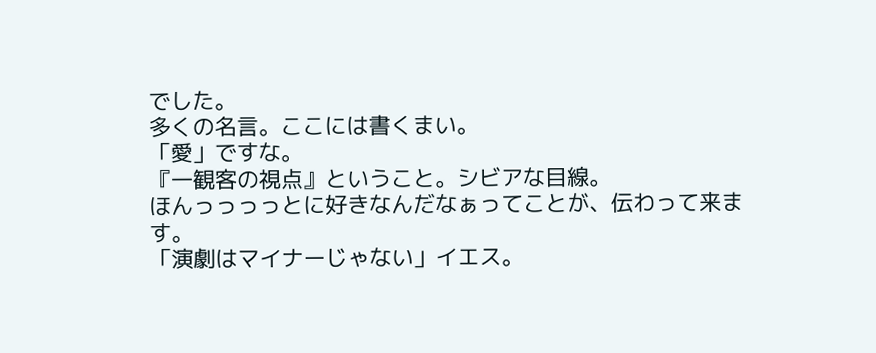でした。
多くの名言。ここには書くまい。
「愛」ですな。
『一観客の視点』ということ。シビアな目線。
ほんっっっっとに好きなんだなぁってことが、伝わって来ます。
「演劇はマイナーじゃない」イエス。